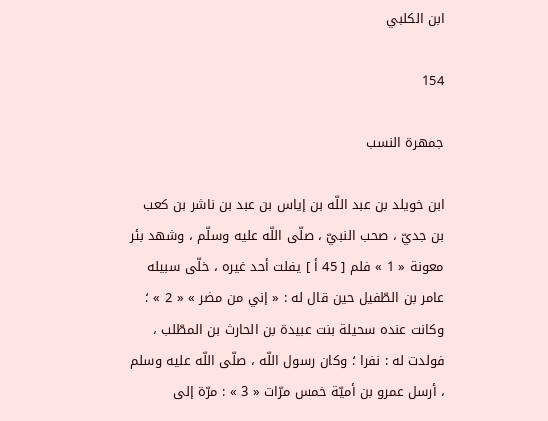ابن الكلبي

154

جمهرة النسب

ابن خويلد بن عبد اللّه بن إياس بن عبد بن ناشر بن كعب بن جديّ ، صحب النبيّ ، صلّى اللّه عليه وسلّم ، وشهد بئر معونة « 1 » فلم [ 45 أ ] يفلت أحد غيره ، خلّى سبيله عامر بن الطّفيل حين قال له : « إني من مضر » « 2 » ؛ وكانت عنده سحيلة بنت عبيدة بن الحارث بن المطّلب ، فولدت له : نفرا ؛ وكان رسول اللّه ، صلّى اللّه عليه وسلم ، أرسل عمرو بن أميّة خمس مرّات « 3 » : مرّة إلى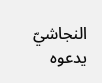النجاشيّ يدعوه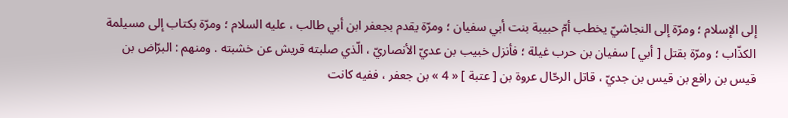إلى الإسلام ؛ ومرّة إلى النجاشيّ يخطب أمّ حبيبة بنت أبي سفيان ؛ ومرّة يقدم بجعفر ابن أبي طالب ، عليه السلام ؛ ومرّة بكتاب إلى مسيلمة الكذّاب ؛ ومرّة بقتل [ أبي ] سفيان بن حرب غيلة ؛ فأنزل خبيب بن عديّ الأنصاريّ ، الّذي صلبته قريش عن خشبته . ومنهم : البرّاض بن قيس بن رافع بن قيس بن جديّ ، قاتل الرحّال عروة بن [ عتبة ] « 4 » بن جعفر ، ففيه كانت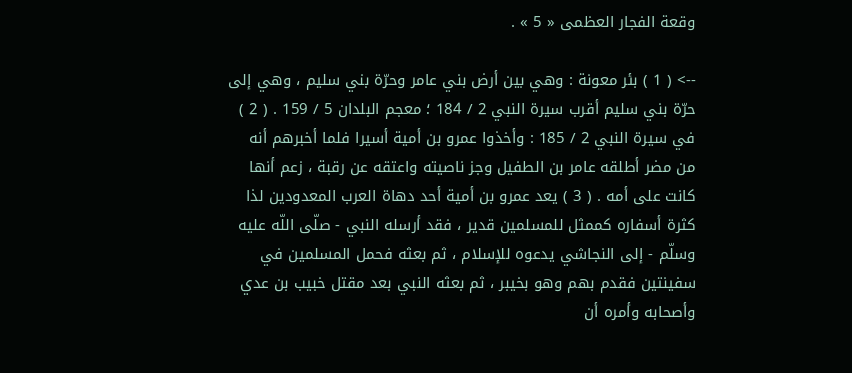وقعة الفجار العظمى « 5 » .

--> ( 1 ) بئر معونة : وهي بين أرض بني عامر وحرّة بني سليم ، وهي إلى حرّة بني سليم أقرب سيرة النبي 2 / 184 ؛ معجم البلدان 5 / 159 . ( 2 ) في سيرة النبي 2 / 185 : وأخذوا عمرو بن أمية أسيرا فلما أخبرهم أنه من مضر أطلقه عامر بن الطفيل وجز ناصيته واعتقه عن رقبة ، زعم أنها كانت على أمه . ( 3 ) يعد عمرو بن أمية أحد دهاة العرب المعدودين لذا كثرة أسفاره كممثل للمسلمين قدير ، فقد أرسله النبي - صلّى اللّه عليه وسلّم - إلى النجاشي يدعوه للإسلام ، ثم بعثه فحمل المسلمين في سفينتين فقدم بهم وهو بخيبر ، ثم بعثه النبي بعد مقتل خبيب بن عدي وأصحابه وأمره أن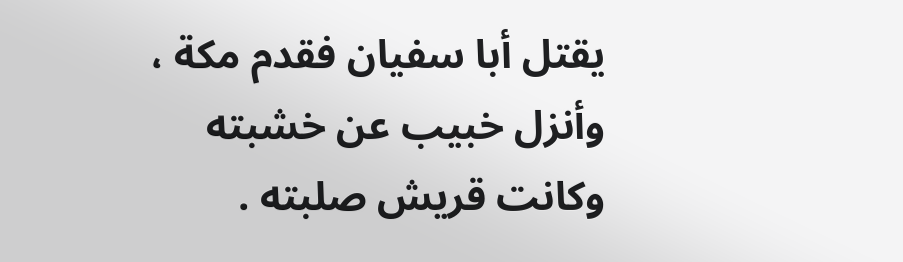يقتل أبا سفيان فقدم مكة ، وأنزل خبيب عن خشبته وكانت قريش صلبته .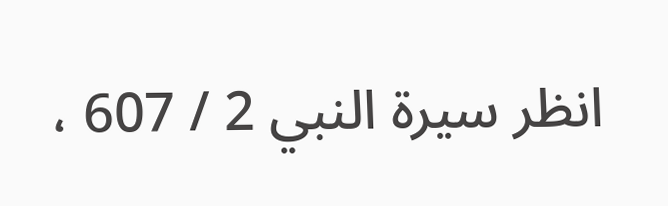انظر سيرة النبي 2 / 607 ،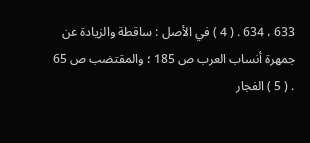633 ، 634 . ( 4 ) في الأصل : ساقطة والزيادة عن جمهرة أنساب العرب ص 185 ؛ والمقتضب ص 65 . ( 5 ) الفجار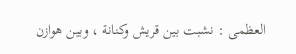العظمى : نشبت بين قريش وكنانة ، وبين هوازن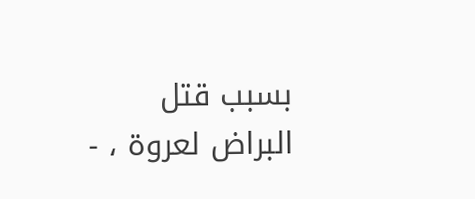بسبب قتل البراض لعروة ، -